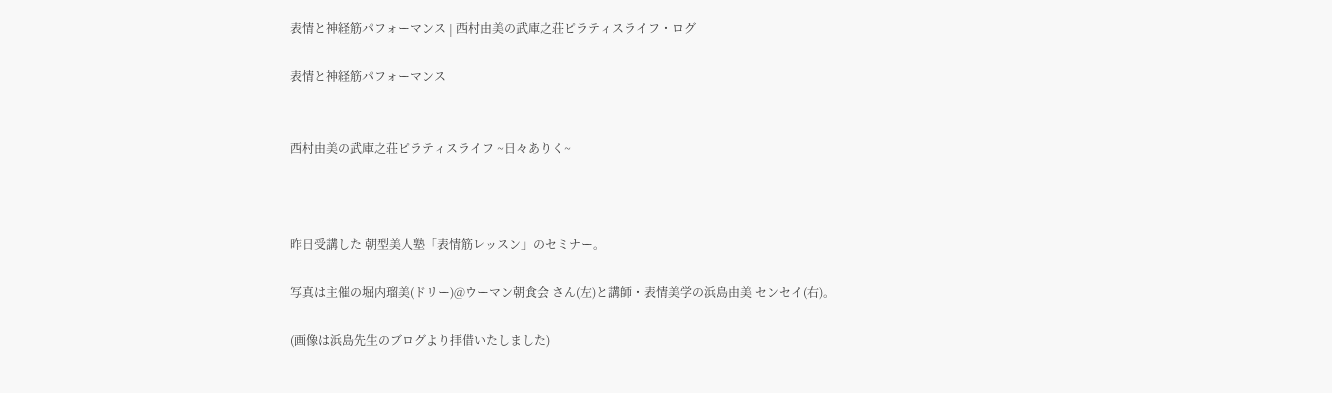表情と神経筋パフォーマンス | 西村由美の武庫之荘ピラティスライフ・ログ

表情と神経筋パフォーマンス


西村由美の武庫之荘ピラティスライフ ~日々ありく~



昨日受講した 朝型美人塾「表情筋レッスン」のセミナー。

写真は主催の堀内瑠美(ドリー)@ウーマン朝食会 さん(左)と講師・表情美学の浜島由美 センセイ(右)。

(画像は浜島先生のブログより拝借いたしました)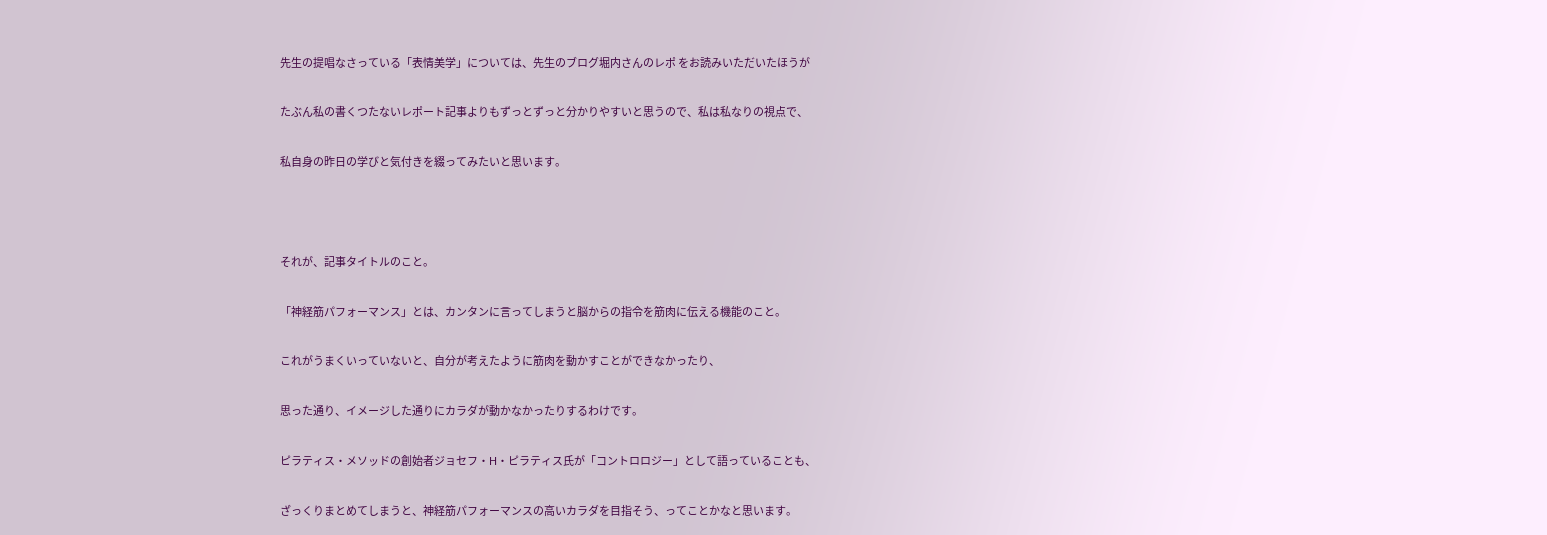先生の提唱なさっている「表情美学」については、先生のブログ堀内さんのレポ をお読みいただいたほうが

たぶん私の書くつたないレポート記事よりもずっとずっと分かりやすいと思うので、私は私なりの視点で、

私自身の昨日の学びと気付きを綴ってみたいと思います。



それが、記事タイトルのこと。

「神経筋パフォーマンス」とは、カンタンに言ってしまうと脳からの指令を筋肉に伝える機能のこと。

これがうまくいっていないと、自分が考えたように筋肉を動かすことができなかったり、

思った通り、イメージした通りにカラダが動かなかったりするわけです。

ピラティス・メソッドの創始者ジョセフ・H・ピラティス氏が「コントロロジー」として語っていることも、

ざっくりまとめてしまうと、神経筋パフォーマンスの高いカラダを目指そう、ってことかなと思います。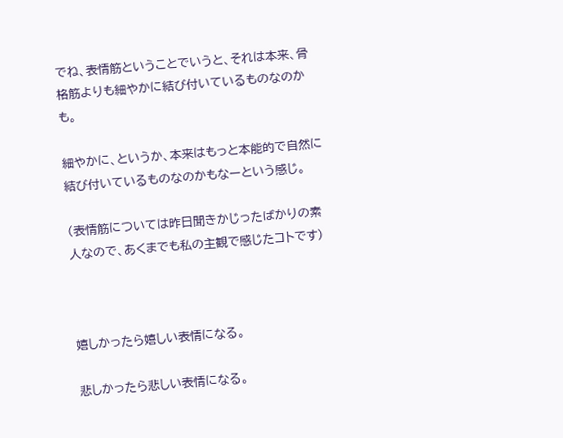でね、表情筋ということでいうと、それは本来、骨格筋よりも細やかに結び付いているものなのかも。

細やかに、というか、本来はもっと本能的で自然に結び付いているものなのかもなーという感じ。

(表情筋については昨日聞きかじったばかりの素人なので、あくまでも私の主観で感じたコトです)



嬉しかったら嬉しい表情になる。

悲しかったら悲しい表情になる。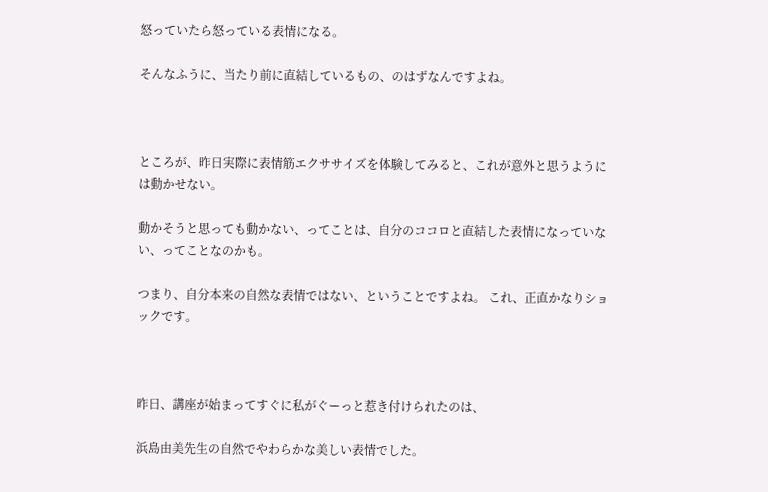怒っていたら怒っている表情になる。

そんなふうに、当たり前に直結しているもの、のはずなんですよね。



ところが、昨日実際に表情筋エクササイズを体験してみると、これが意外と思うようには動かせない。

動かそうと思っても動かない、ってことは、自分のココロと直結した表情になっていない、ってことなのかも。

つまり、自分本来の自然な表情ではない、ということですよね。 これ、正直かなりショックです。



昨日、講座が始まってすぐに私がぐーっと惹き付けられたのは、

浜島由美先生の自然でやわらかな美しい表情でした。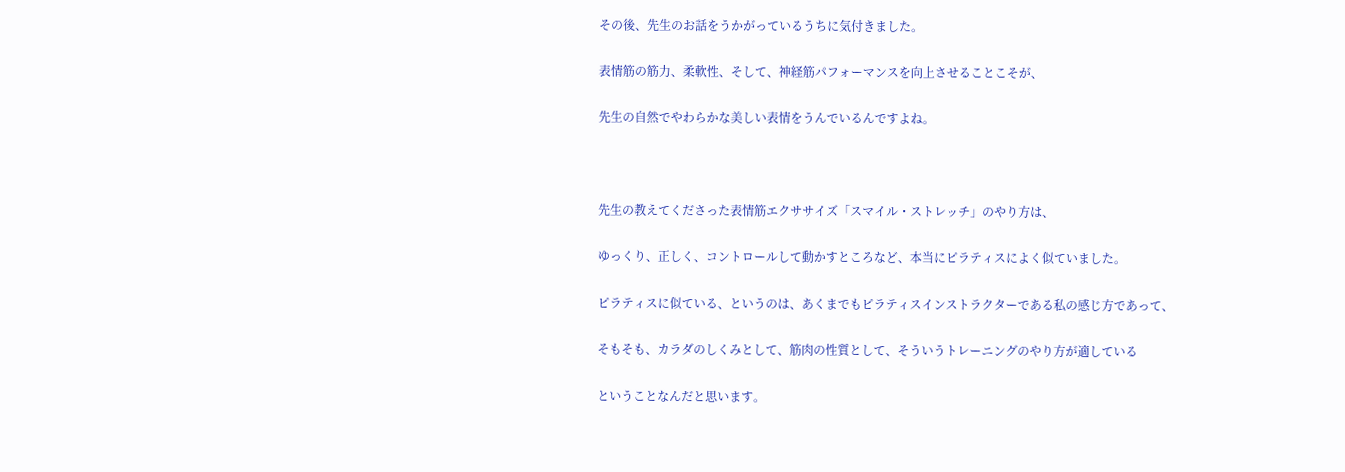その後、先生のお話をうかがっているうちに気付きました。

表情筋の筋力、柔軟性、そして、神経筋パフォーマンスを向上させることこそが、

先生の自然でやわらかな美しい表情をうんでいるんですよね。



先生の教えてくださった表情筋エクササイズ「スマイル・ストレッチ」のやり方は、

ゆっくり、正しく、コントロールして動かすところなど、本当にピラティスによく似ていました。

ピラティスに似ている、というのは、あくまでもピラティスインストラクターである私の感じ方であって、

そもそも、カラダのしくみとして、筋肉の性質として、そういうトレーニングのやり方が適している

ということなんだと思います。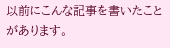以前にこんな記事を書いたことがあります。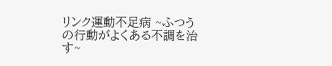リンク運動不足病 ~ふつうの行動がよくある不調を治す~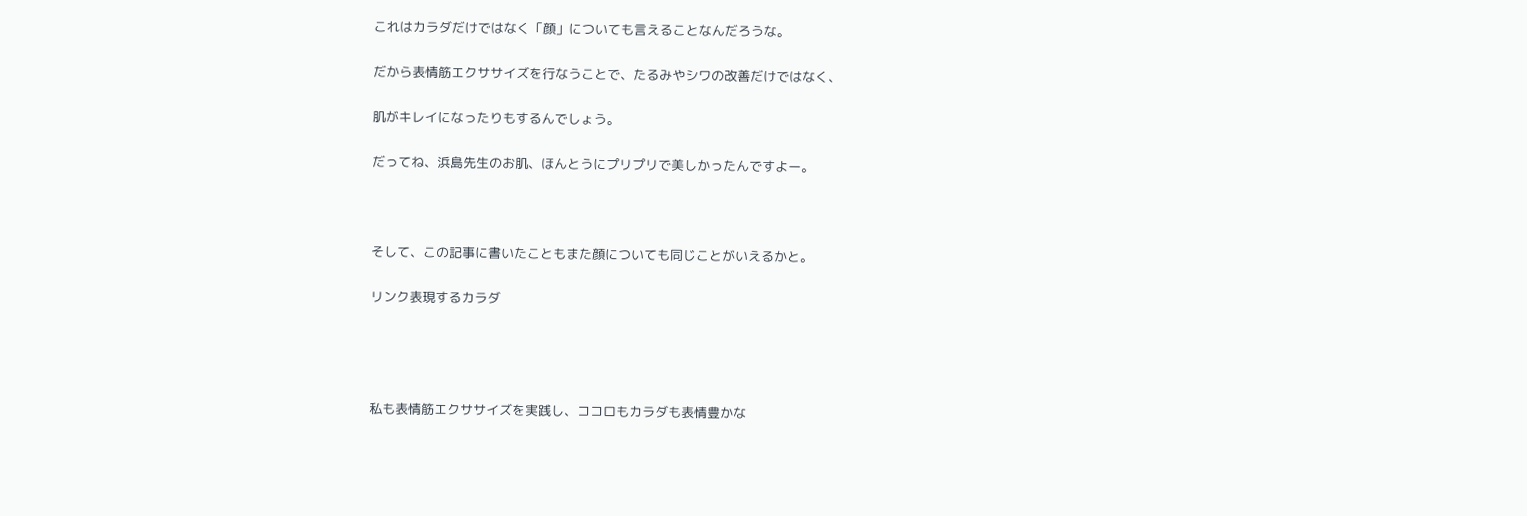これはカラダだけではなく「顔」についても言えることなんだろうな。

だから表情筋エクササイズを行なうことで、たるみやシワの改善だけではなく、

肌がキレイになったりもするんでしょう。

だってね、浜島先生のお肌、ほんとうにプリプリで美しかったんですよー。



そして、この記事に書いたこともまた顔についても同じことがいえるかと。

リンク表現するカラダ




私も表情筋エクササイズを実践し、ココロもカラダも表情豊かな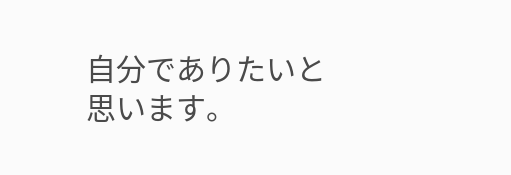自分でありたいと思います。